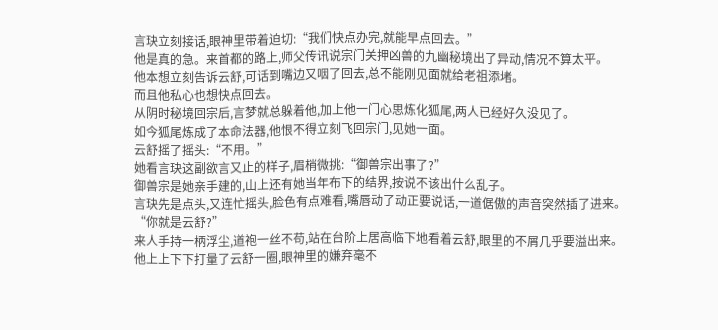言玦立刻接话,眼神里带着迫切:“我们快点办完,就能早点回去。”
他是真的急。来首都的路上,师父传讯说宗门关押凶兽的九幽秘境出了异动,情况不算太平。
他本想立刻告诉云舒,可话到嘴边又咽了回去,总不能刚见面就给老祖添堵。
而且他私心也想快点回去。
从阴时秘境回宗后,言梦就总躲着他,加上他一门心思炼化狐尾,两人已经好久没见了。
如今狐尾炼成了本命法器,他恨不得立刻飞回宗门,见她一面。
云舒摇了摇头:“不用。”
她看言玦这副欲言又止的样子,眉梢微挑:“御兽宗出事了?”
御兽宗是她亲手建的,山上还有她当年布下的结界,按说不该出什么乱子。
言玦先是点头,又连忙摇头,脸色有点难看,嘴唇动了动正要说话,一道倨傲的声音突然插了进来。
“你就是云舒?”
来人手持一柄浮尘,道袍一丝不苟,站在台阶上居高临下地看着云舒,眼里的不屑几乎要溢出来。
他上上下下打量了云舒一圈,眼神里的嫌弃毫不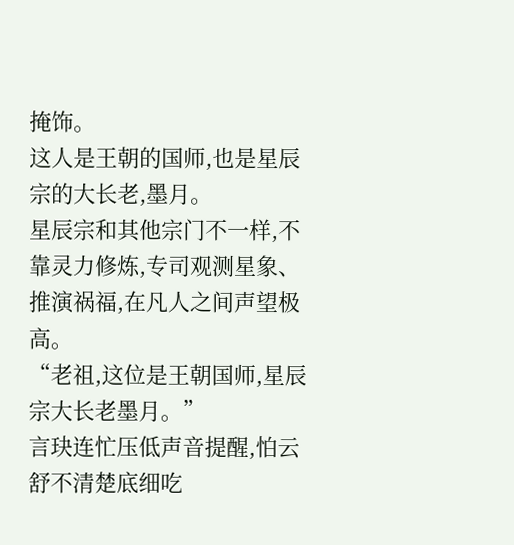掩饰。
这人是王朝的国师,也是星辰宗的大长老,墨月。
星辰宗和其他宗门不一样,不靠灵力修炼,专司观测星象、推演祸福,在凡人之间声望极高。
“老祖,这位是王朝国师,星辰宗大长老墨月。”
言玦连忙压低声音提醒,怕云舒不清楚底细吃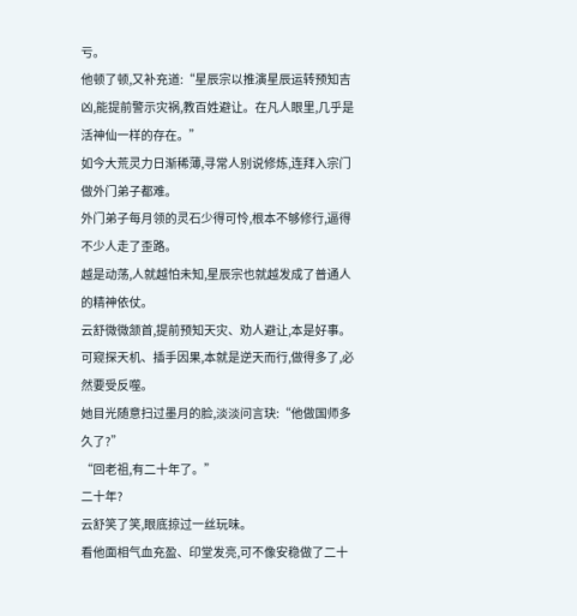亏。
他顿了顿,又补充道:“星辰宗以推演星辰运转预知吉凶,能提前警示灾祸,教百姓避让。在凡人眼里,几乎是活神仙一样的存在。”
如今大荒灵力日渐稀薄,寻常人别说修炼,连拜入宗门做外门弟子都难。
外门弟子每月领的灵石少得可怜,根本不够修行,逼得不少人走了歪路。
越是动荡,人就越怕未知,星辰宗也就越发成了普通人的精神依仗。
云舒微微颔首,提前预知天灾、劝人避让,本是好事。
可窥探天机、插手因果,本就是逆天而行,做得多了,必然要受反噬。
她目光随意扫过墨月的脸,淡淡问言玦:“他做国师多久了?”
“回老祖,有二十年了。”
二十年?
云舒笑了笑,眼底掠过一丝玩味。
看他面相气血充盈、印堂发亮,可不像安稳做了二十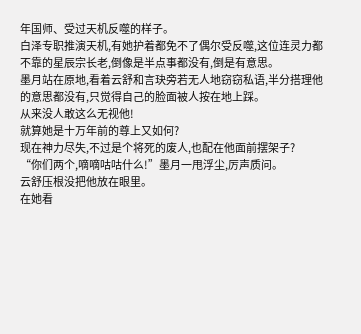年国师、受过天机反噬的样子。
白泽专职推演天机,有她护着都免不了偶尔受反噬,这位连灵力都不靠的星辰宗长老,倒像是半点事都没有,倒是有意思。
墨月站在原地,看着云舒和言玦旁若无人地窃窃私语,半分搭理他的意思都没有,只觉得自己的脸面被人按在地上踩。
从来没人敢这么无视他!
就算她是十万年前的尊上又如何?
现在神力尽失,不过是个将死的废人,也配在他面前摆架子?
“你们两个,嘀嘀咕咕什么!”墨月一甩浮尘,厉声质问。
云舒压根没把他放在眼里。
在她看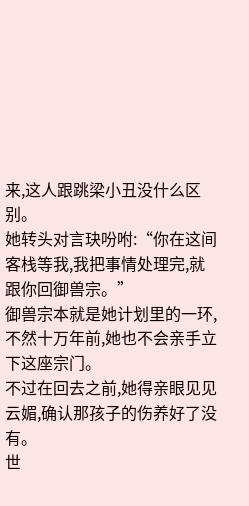来,这人跟跳梁小丑没什么区别。
她转头对言玦吩咐:“你在这间客栈等我,我把事情处理完,就跟你回御兽宗。”
御兽宗本就是她计划里的一环,不然十万年前,她也不会亲手立下这座宗门。
不过在回去之前,她得亲眼见见云媚,确认那孩子的伤养好了没有。
世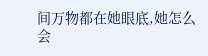间万物都在她眼底,她怎么会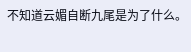不知道云媚自断九尾是为了什么。